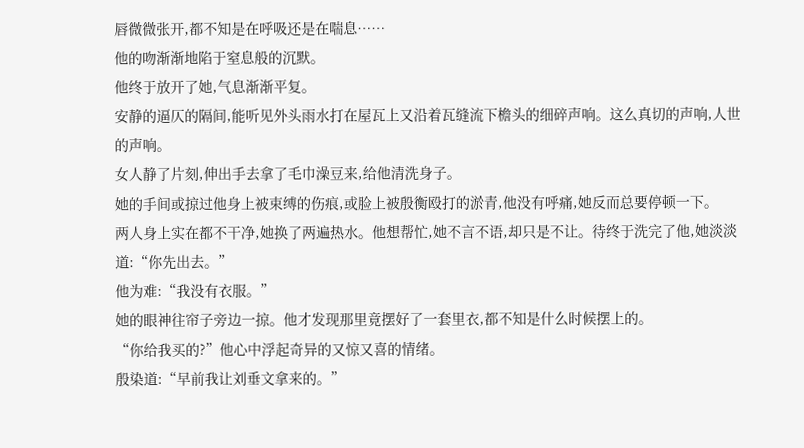唇微微张开,都不知是在呼吸还是在喘息……
他的吻渐渐地陷于窒息般的沉默。
他终于放开了她,气息渐渐平复。
安静的逼仄的隔间,能听见外头雨水打在屋瓦上又沿着瓦缝流下檐头的细碎声响。这么真切的声响,人世的声响。
女人静了片刻,伸出手去拿了毛巾澡豆来,给他清洗身子。
她的手间或掠过他身上被束缚的伤痕,或脸上被殷衡殴打的淤青,他没有呼痛,她反而总要停顿一下。
两人身上实在都不干净,她换了两遍热水。他想帮忙,她不言不语,却只是不让。待终于洗完了他,她淡淡道:“你先出去。”
他为难:“我没有衣服。”
她的眼神往帘子旁边一掠。他才发现那里竟摆好了一套里衣,都不知是什么时候摆上的。
“你给我买的?”他心中浮起奇异的又惊又喜的情绪。
殷染道:“早前我让刘垂文拿来的。”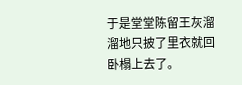于是堂堂陈留王灰溜溜地只披了里衣就回卧榻上去了。